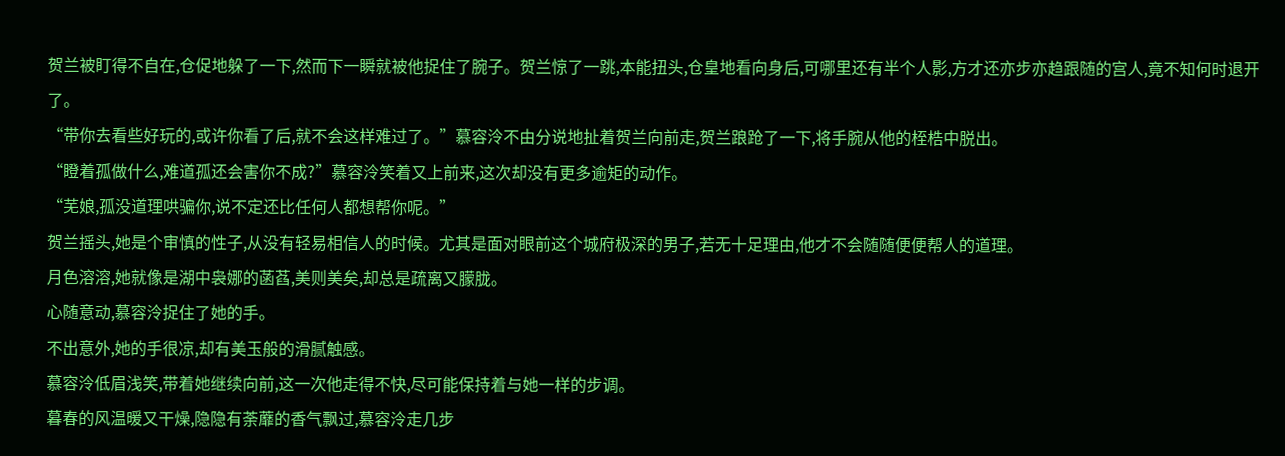贺兰被盯得不自在,仓促地躲了一下,然而下一瞬就被他捉住了腕子。贺兰惊了一跳,本能扭头,仓皇地看向身后,可哪里还有半个人影,方才还亦步亦趋跟随的宫人,竟不知何时退开了。
“带你去看些好玩的,或许你看了后,就不会这样难过了。”慕容泠不由分说地扯着贺兰向前走,贺兰踉跄了一下,将手腕从他的桎梏中脱出。
“瞪着孤做什么,难道孤还会害你不成?”慕容泠笑着又上前来,这次却没有更多逾矩的动作。
“芜娘,孤没道理哄骗你,说不定还比任何人都想帮你呢。”
贺兰摇头,她是个审慎的性子,从没有轻易相信人的时候。尤其是面对眼前这个城府极深的男子,若无十足理由,他才不会随随便便帮人的道理。
月色溶溶,她就像是湖中袅娜的菡萏,美则美矣,却总是疏离又朦胧。
心随意动,慕容泠捉住了她的手。
不出意外,她的手很凉,却有美玉般的滑腻触感。
慕容泠低眉浅笑,带着她继续向前,这一次他走得不快,尽可能保持着与她一样的步调。
暮春的风温暖又干燥,隐隐有荼蘼的香气飘过,慕容泠走几步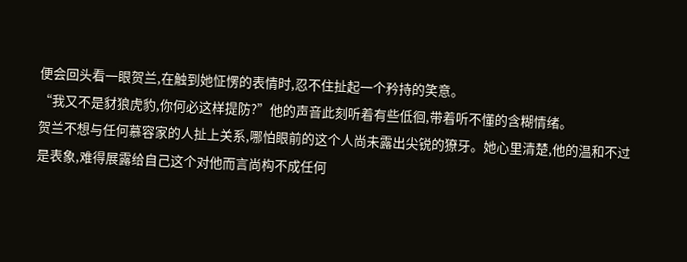便会回头看一眼贺兰,在触到她怔愣的表情时,忍不住扯起一个矜持的笑意。
“我又不是豺狼虎豹,你何必这样提防?”他的声音此刻听着有些低徊,带着听不懂的含糊情绪。
贺兰不想与任何慕容家的人扯上关系,哪怕眼前的这个人尚未露出尖锐的獠牙。她心里清楚,他的温和不过是表象,难得展露给自己这个对他而言尚构不成任何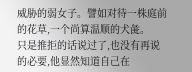威胁的弱女子。譬如对待一株庭前的花草,一个尚算温顺的犬彘。
只是推拒的话说过了,也没有再说的必要,他显然知道自己在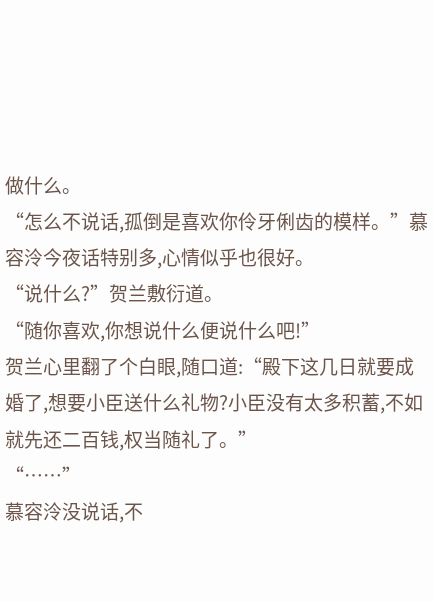做什么。
“怎么不说话,孤倒是喜欢你伶牙俐齿的模样。”慕容泠今夜话特别多,心情似乎也很好。
“说什么?”贺兰敷衍道。
“随你喜欢,你想说什么便说什么吧!”
贺兰心里翻了个白眼,随口道:“殿下这几日就要成婚了,想要小臣送什么礼物?小臣没有太多积蓄,不如就先还二百钱,权当随礼了。”
“……”
慕容泠没说话,不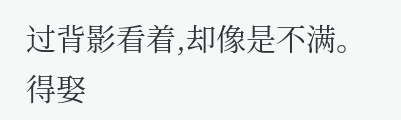过背影看着,却像是不满。
得娶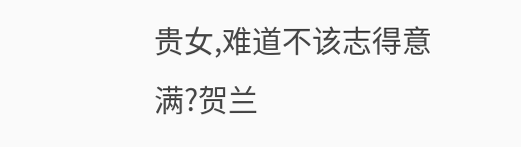贵女,难道不该志得意满?贺兰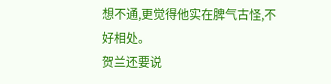想不通,更觉得他实在脾气古怪,不好相处。
贺兰还要说